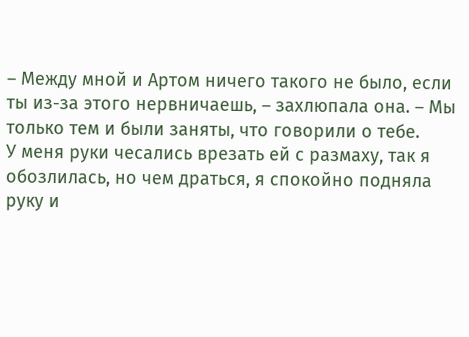– Между мной и Артом ничего такого не было, если ты из-за этого нервничаешь, – захлюпала она. – Мы только тем и были заняты, что говорили о тебе.
У меня руки чесались врезать ей с размаху, так я обозлилась, но чем драться, я спокойно подняла руку и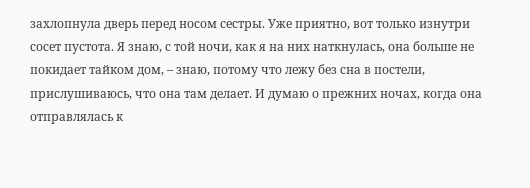захлопнула дверь перед носом сестры. Уже приятно, вот только изнутри сосет пустота. Я знаю, с той ночи, как я на них наткнулась, она больше не покидает тайком дом, – знаю, потому что лежу без сна в постели, прислушиваюсь, что она там делает. И думаю о прежних ночах, когда она отправлялась к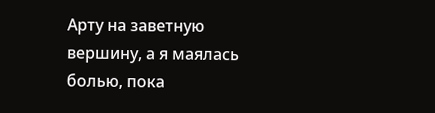Арту на заветную вершину, а я маялась болью, пока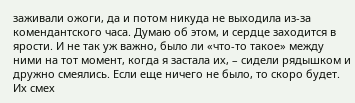заживали ожоги, да и потом никуда не выходила из-за комендантского часа. Думаю об этом, и сердце заходится в ярости. И не так уж важно, было ли «что-то такое» между ними на тот момент, когда я застала их, – сидели рядышком и дружно смеялись. Если еще ничего не было, то скоро будет. Их смех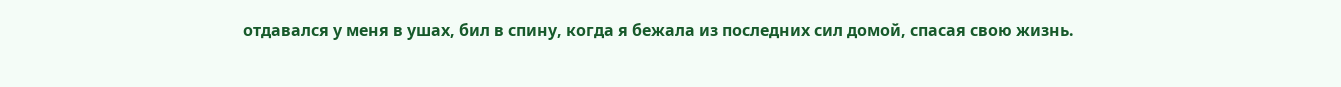отдавался у меня в ушах, бил в спину, когда я бежала из последних сил домой, спасая свою жизнь.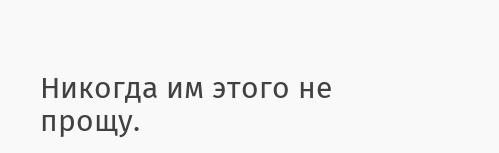Никогда им этого не прощу.